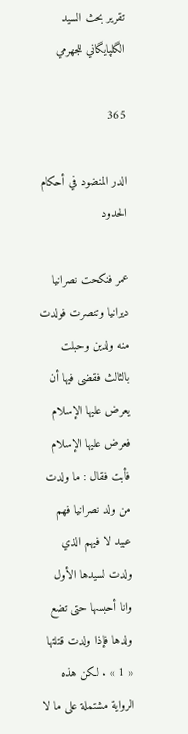تقرير بحث السيد الگلپايگاني للجهرمي

365

الدر المنضود في أحكام الحدود

عمر فنكحت نصرانيا ديرانيا وتنصرت فولدت منه ولدين وحبلت بالثالث فقضى فيها أن يعرض عليها الإسلام فعرض عليها الإسلام فأبت فقال : ما ولدت من ولد نصرانيا فهم عبيد لا فيهم الذي ولدت لسيدها الأول وانا أحبسها حتى تضع ولدها فإذا ولدت قتلتها « 1 » . لكن هذه الرواية مشتملة على ما لا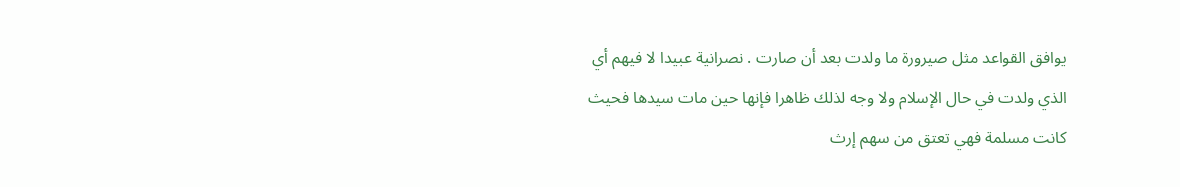يوافق القواعد مثل صيرورة ما ولدت بعد أن صارت . نصرانية عبيدا لا فيهم أي الذي ولدت في حال الإسلام ولا وجه لذلك ظاهرا فإنها حين مات سيدها فحيث كانت مسلمة فهي تعتق من سهم إرث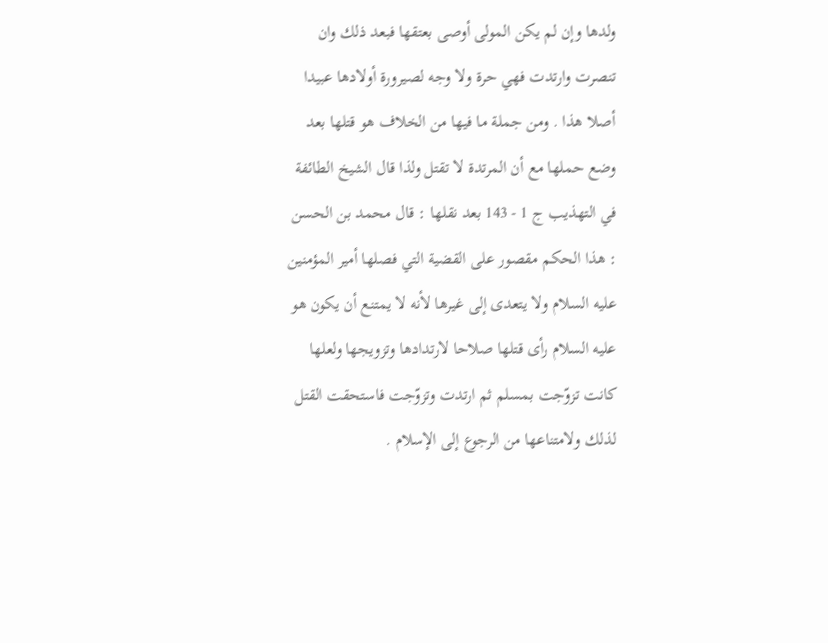ولدها وإن لم يكن المولى أوصى بعتقها فبعد ذلك وان تنصرت وارتدت فهي حرة ولا وجه لصيرورة أولادها عبيدا أصلا هذا . ومن جملة ما فيها من الخلاف هو قتلها بعد وضع حملها مع أن المرتدة لا تقتل ولذا قال الشيخ الطائفة في التهذيب ج 1 - 143 بعد نقلها : قال محمد بن الحسن : هذا الحكم مقصور على القضية التي فصلها أمير المؤمنين عليه السلام ولا يتعدى إلى غيرها لأنه لا يمتنع أن يكون هو عليه السلام رأى قتلها صلاحا لارتدادها وتزويجها ولعلها كانت تزوّجت بمسلم ثم ارتدت وتزوّجت فاستحقت القتل لذلك ولامتناعها من الرجوع إلى الإسلام .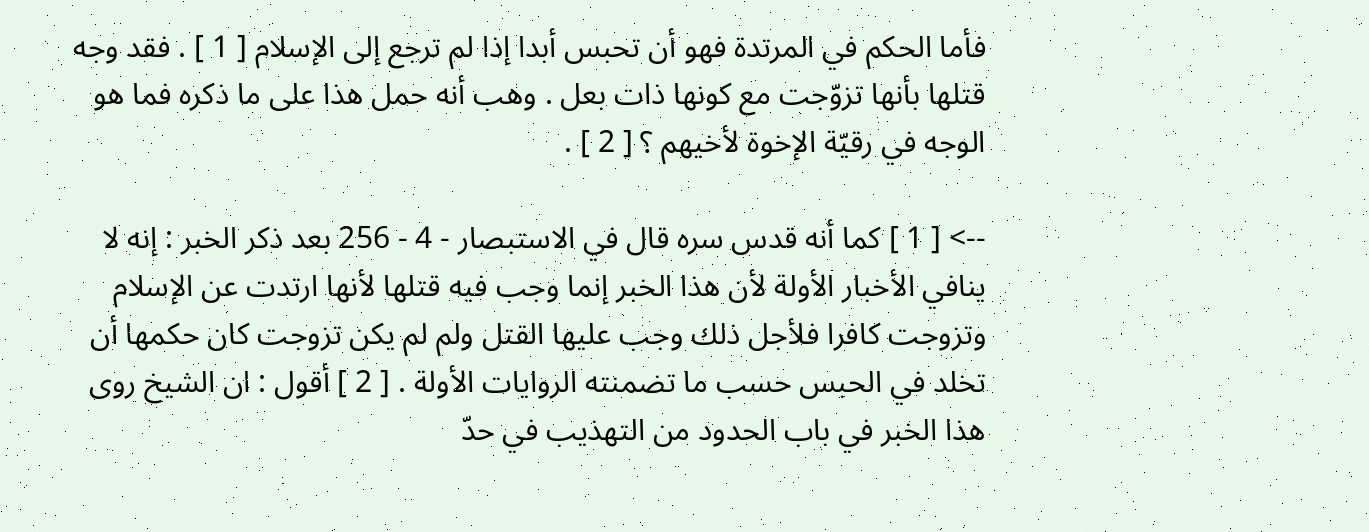فأما الحكم في المرتدة فهو أن تحبس أبدا إذا لم ترجع إلى الإسلام [ 1 ] . فقد وجه قتلها بأنها تزوّجت مع كونها ذات بعل . وهب أنه حمل هذا على ما ذكره فما هو الوجه في رقيّة الإخوة لأخيهم ؟ [ 2 ] .

--> [ 1 ] كما أنه قدس سره قال في الاستبصار - 4 - 256 بعد ذكر الخبر : إنه لا ينافي الأخبار الأولة لأن هذا الخبر إنما وجب فيه قتلها لأنها ارتدت عن الإسلام وتزوجت كافرا فلأجل ذلك وجب عليها القتل ولم لم يكن تزوجت كان حكمها أن تخلد في الحبس حسب ما تضمنته الروايات الأولة . [ 2 ] أقول : ان الشيخ روى هذا الخبر في باب الحدود من التهذيب في حدّ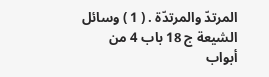المرتدّ والمرتدّة . ( 1 ) وسائل الشيعة ج 18 باب 4 من أبواب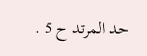حد المرتد ح 5 .